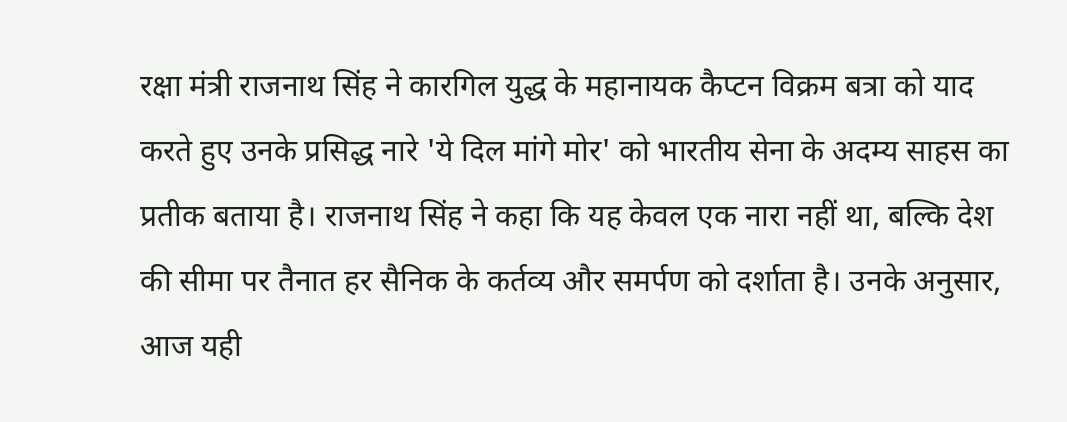रक्षा मंत्री राजनाथ सिंह ने कारगिल युद्ध के महानायक कैप्टन विक्रम बत्रा को याद करते हुए उनके प्रसिद्ध नारे 'ये दिल मांगे मोर' को भारतीय सेना के अदम्य साहस का प्रतीक बताया है। राजनाथ सिंह ने कहा कि यह केवल एक नारा नहीं था, बल्कि देश की सीमा पर तैनात हर सैनिक के कर्तव्य और समर्पण को दर्शाता है। उनके अनुसार, आज यही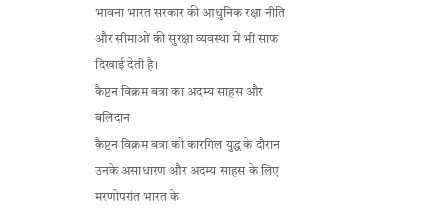भावना भारत सरकार की आधुनिक रक्षा नीति और सीमाओं की सुरक्षा व्यवस्था में भी साफ दिखाई देती है।
कैप्टन विक्रम बत्रा का अदम्य साहस और बलिदान
कैप्टन विक्रम बत्रा को कारगिल युद्ध के दौरान उनके असाधारण और अदम्य साहस के लिए मरणोपरांत भारत के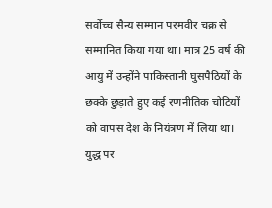सर्वोच्च सैन्य सम्मान परमवीर चक्र से सम्मानित किया गया था। मात्र 25 वर्ष की आयु में उन्होंने पाकिस्तानी घुसपैठियों के छक्के छुड़ाते हुए कई रणनीतिक चोटियों को वापस देश के नियंत्रण में लिया था। युद्ध पर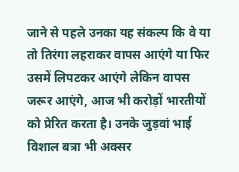जाने से पहले उनका यह संकल्प कि वे या तो तिरंगा लहराकर वापस आएंगे या फिर उसमें लिपटकर आएंगे लेकिन वापस जरूर आएंगे, आज भी करोड़ों भारतीयों को प्रेरित करता है। उनके जुड़वां भाई विशाल बत्रा भी अक्सर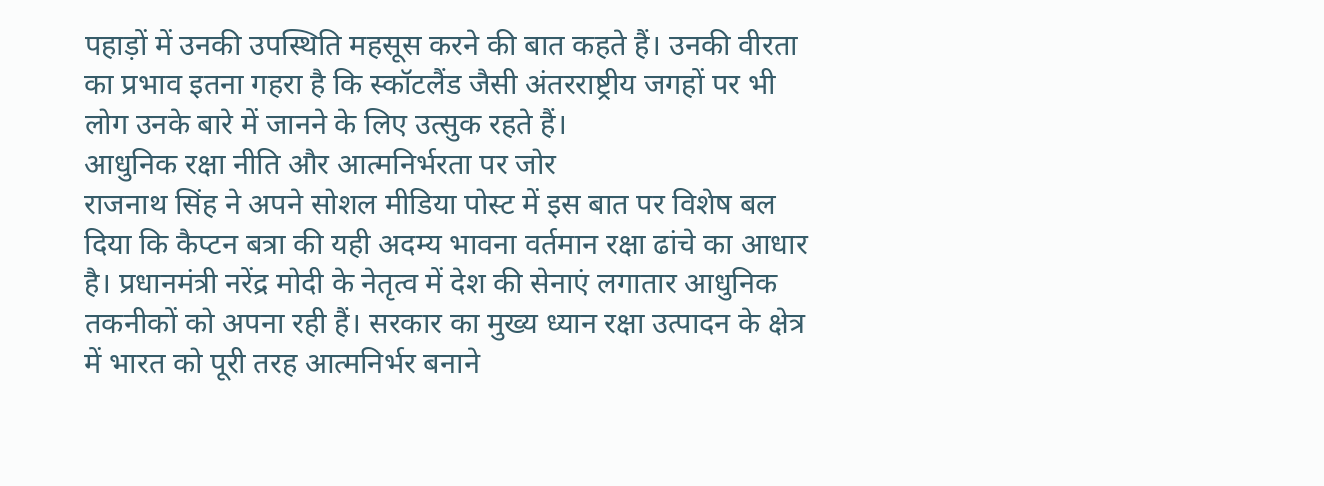पहाड़ों में उनकी उपस्थिति महसूस करने की बात कहते हैं। उनकी वीरता का प्रभाव इतना गहरा है कि स्कॉटलैंड जैसी अंतरराष्ट्रीय जगहों पर भी लोग उनके बारे में जानने के लिए उत्सुक रहते हैं।
आधुनिक रक्षा नीति और आत्मनिर्भरता पर जोर
राजनाथ सिंह ने अपने सोशल मीडिया पोस्ट में इस बात पर विशेष बल दिया कि कैप्टन बत्रा की यही अदम्य भावना वर्तमान रक्षा ढांचे का आधार है। प्रधानमंत्री नरेंद्र मोदी के नेतृत्व में देश की सेनाएं लगातार आधुनिक तकनीकों को अपना रही हैं। सरकार का मुख्य ध्यान रक्षा उत्पादन के क्षेत्र में भारत को पूरी तरह आत्मनिर्भर बनाने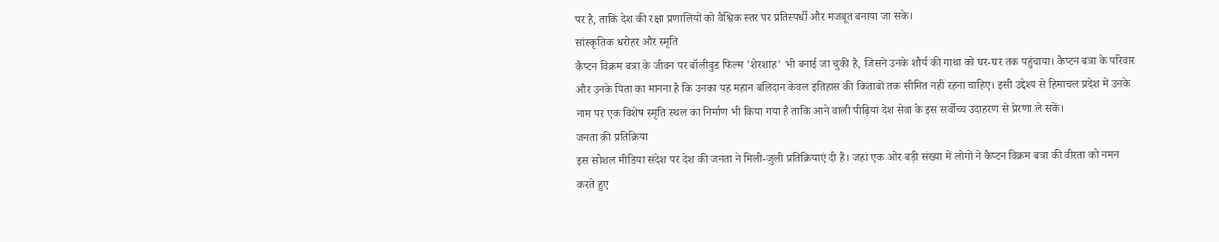पर है, ताकि देश की रक्षा प्रणालियों को वैश्विक स्तर पर प्रतिस्पर्धी और मजबूत बनाया जा सके।
सांस्कृतिक धरोहर और स्मृति
कैप्टन विक्रम बत्रा के जीवन पर बॉलीवुड फिल्म 'शेरशाह' भी बनाई जा चुकी है, जिसने उनके शौर्य की गाथा को घर-घर तक पहुंचाया। कैप्टन बत्रा के परिवार और उनके पिता का मानना है कि उनका यह महान बलिदान केवल इतिहास की किताबों तक सीमित नहीं रहना चाहिए। इसी उद्देश्य से हिमाचल प्रदेश में उनके नाम पर एक विशेष स्मृति स्थल का निर्माण भी किया गया है ताकि आने वाली पीढ़ियां देश सेवा के इस सर्वोच्च उदाहरण से प्रेरणा ले सकें।
जनता की प्रतिक्रिया
इस सोशल मीडिया संदेश पर देश की जनता ने मिली-जुली प्रतिक्रियाएं दी हैं। जहां एक ओर बड़ी संख्या में लोगों ने कैप्टन विक्रम बत्रा की वीरता को नमन करते हुए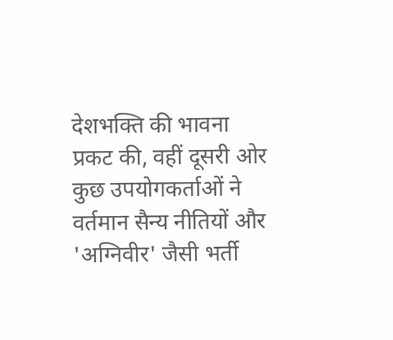देशभक्ति की भावना प्रकट की, वहीं दूसरी ओर कुछ उपयोगकर्ताओं ने वर्तमान सैन्य नीतियों और 'अग्निवीर' जैसी भर्ती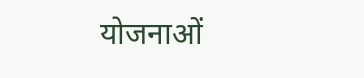योजनाओं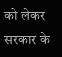को लेकर सरकार के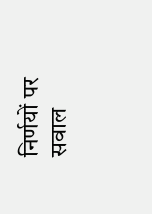निर्णयों पर सवाल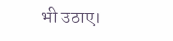भी उठाए।